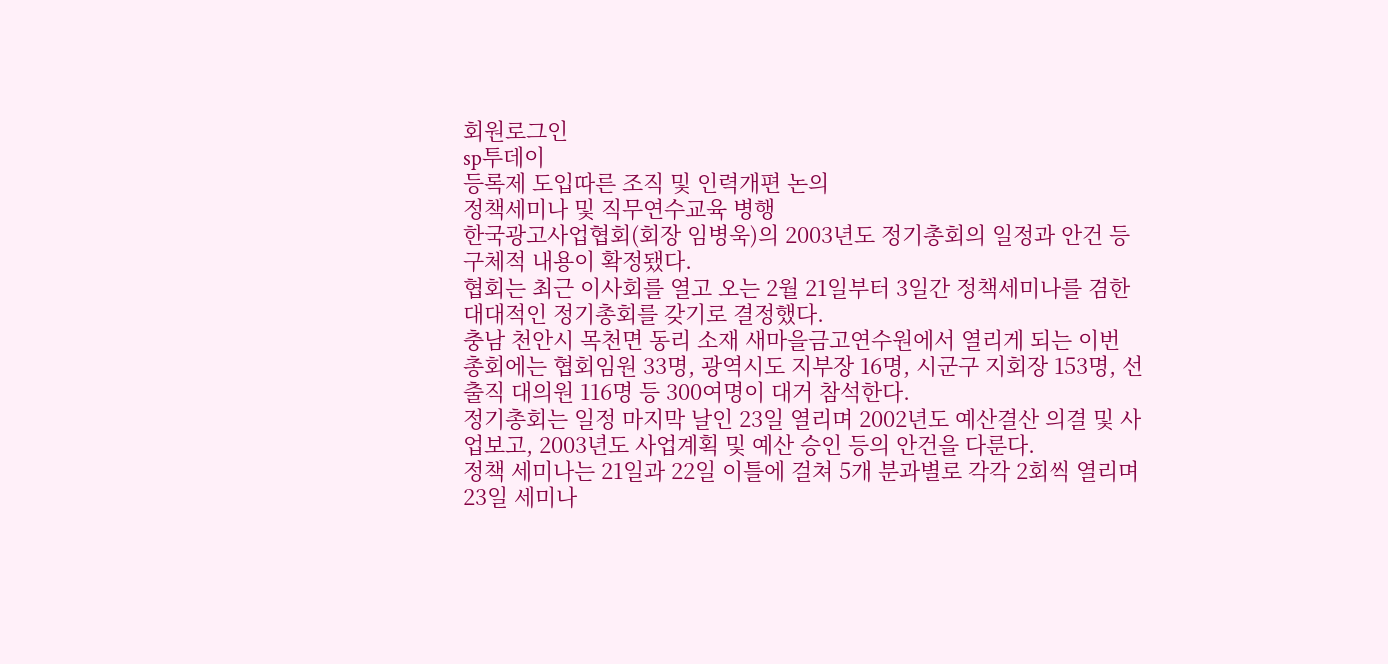회원로그인
sp투데이
등록제 도입따른 조직 및 인력개편 논의
정책세미나 및 직무연수교육 병행
한국광고사업협회(회장 임병욱)의 2003년도 정기총회의 일정과 안건 등 구체적 내용이 확정됐다.
협회는 최근 이사회를 열고 오는 2월 21일부터 3일간 정책세미나를 겸한 대대적인 정기총회를 갖기로 결정했다.
충남 천안시 목천면 동리 소재 새마을금고연수원에서 열리게 되는 이번 총회에는 협회임원 33명, 광역시도 지부장 16명, 시군구 지회장 153명, 선출직 대의원 116명 등 300여명이 대거 참석한다.
정기총회는 일정 마지막 날인 23일 열리며 2002년도 예산결산 의결 및 사업보고, 2003년도 사업계획 및 예산 승인 등의 안건을 다룬다.
정책 세미나는 21일과 22일 이틀에 걸쳐 5개 분과별로 각각 2회씩 열리며 23일 세미나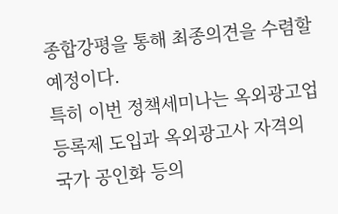종합강평을 통해 최종의견을 수렴할 예정이다.
특히 이번 정책세미나는 옥외광고업 등록제 도입과 옥외광고사 자격의 국가 공인화 등의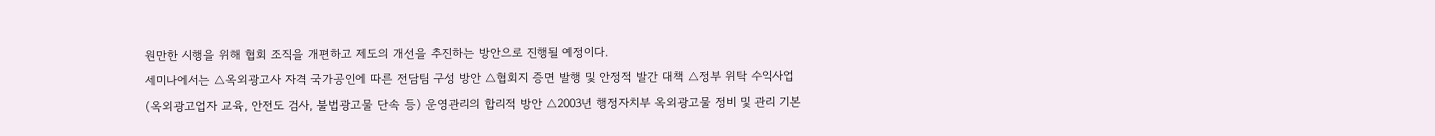원만한 시행을 위해 협회 조직을 개편하고 제도의 개선을 추진하는 방안으로 진행될 예정이다.
세미나에서는 △옥외광고사 자격 국가공인에 따른 전담팀 구성 방안 △협회지 증면 발행 및 안정적 발간 대책 △정부 위탁 수익사업(옥외광고업자 교육, 안전도 검사, 불법광고물 단속 등) 운영관리의 합리적 방안 △2003년 행정자치부 옥외광고물 정비 및 관리 기본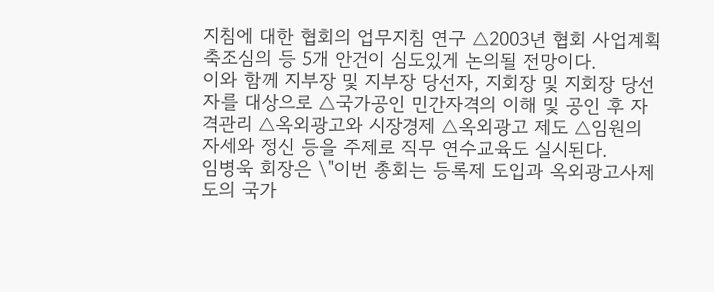지침에 대한 협회의 업무지침 연구 △2003년 협회 사업계획 축조심의 등 5개 안건이 심도있게 논의될 전망이다.
이와 함께 지부장 및 지부장 당선자, 지회장 및 지회장 당선자를 대상으로 △국가공인 민간자격의 이해 및 공인 후 자격관리 △옥외광고와 시장경제 △옥외광고 제도 △임원의 자세와 정신 등을 주제로 직무 연수교육도 실시된다.
임병욱 회장은 \"이번 총회는 등록제 도입과 옥외광고사제도의 국가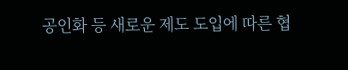공인화 등 새로운 제도 도입에 따른 협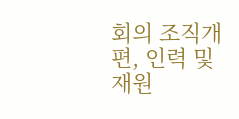회의 조직개편, 인력 및 재원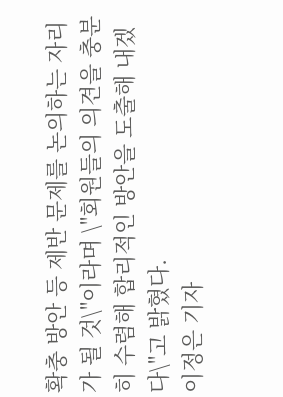확충 방안 등 제반 문제를 논의하는 자리가 될 것\"이라며 \"회원들의 의견을 충분히 수렴해 합리적인 방안을 도출해 내겠다\"고 밝혔다.
이정은 기자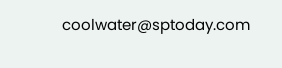coolwater@sptoday.com